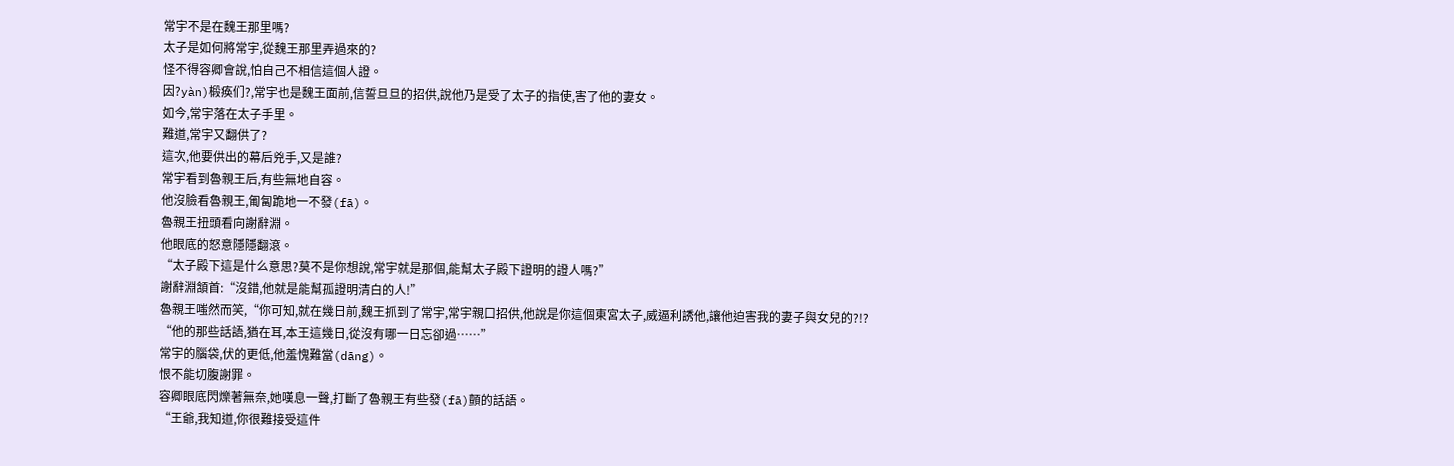常宇不是在魏王那里嗎?
太子是如何將常宇,從魏王那里弄過來的?
怪不得容卿會說,怕自己不相信這個人證。
因?yàn)椴痪们?,常宇也是魏王面前,信誓旦旦的招供,說他乃是受了太子的指使,害了他的妻女。
如今,常宇落在太子手里。
難道,常宇又翻供了?
這次,他要供出的幕后兇手,又是誰?
常宇看到魯親王后,有些無地自容。
他沒臉看魯親王,匍匐跪地一不發(fā)。
魯親王扭頭看向謝辭淵。
他眼底的怒意隱隱翻滾。
“太子殿下這是什么意思?莫不是你想說,常宇就是那個,能幫太子殿下證明的證人嗎?”
謝辭淵頷首:“沒錯,他就是能幫孤證明清白的人!”
魯親王嗤然而笑,“你可知,就在幾日前,魏王抓到了常宇,常宇親口招供,他說是你這個東宮太子,威逼利誘他,讓他迫害我的妻子與女兒的?!?
“他的那些話語,猶在耳,本王這幾日,從沒有哪一日忘卻過……”
常宇的腦袋,伏的更低,他羞愧難當(dāng)。
恨不能切腹謝罪。
容卿眼底閃爍著無奈,她嘆息一聲,打斷了魯親王有些發(fā)顫的話語。
“王爺,我知道,你很難接受這件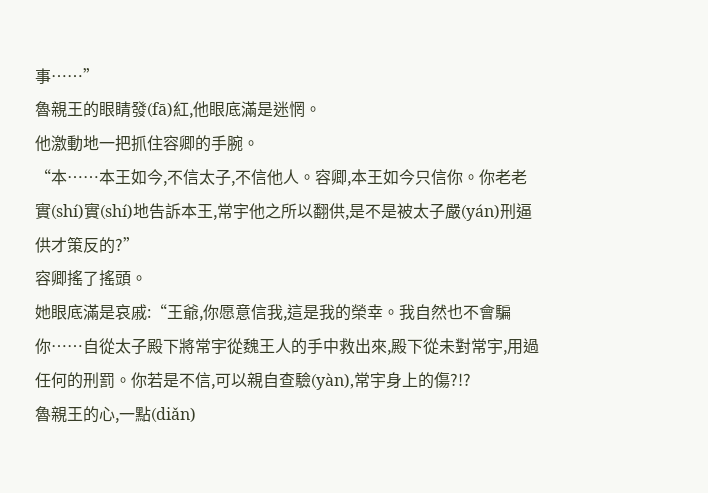事……”
魯親王的眼睛發(fā)紅,他眼底滿是迷惘。
他激動地一把抓住容卿的手腕。
“本……本王如今,不信太子,不信他人。容卿,本王如今只信你。你老老實(shí)實(shí)地告訴本王,常宇他之所以翻供,是不是被太子嚴(yán)刑逼供才策反的?”
容卿搖了搖頭。
她眼底滿是哀戚:“王爺,你愿意信我,這是我的榮幸。我自然也不會騙你……自從太子殿下將常宇從魏王人的手中救出來,殿下從未對常宇,用過任何的刑罰。你若是不信,可以親自查驗(yàn),常宇身上的傷?!?
魯親王的心,一點(diǎn)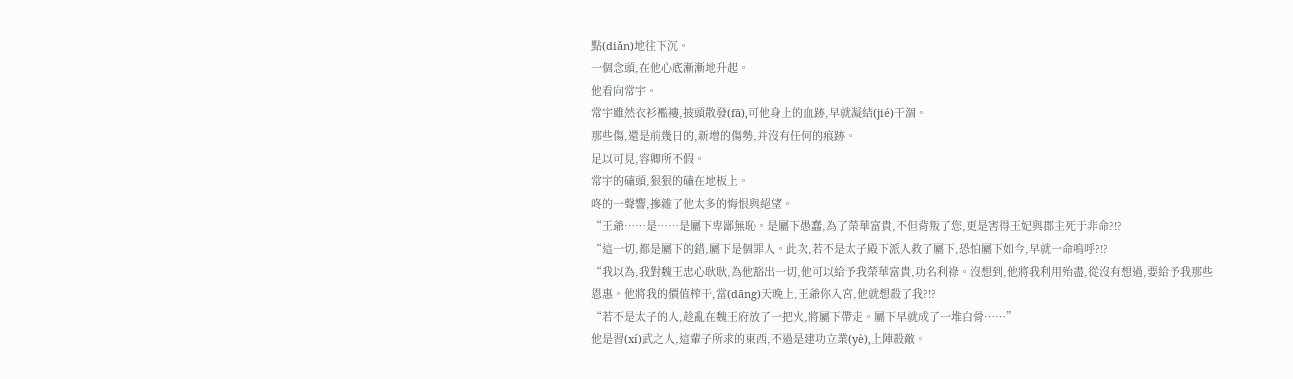點(diǎn)地往下沉。
一個念頭,在他心底漸漸地升起。
他看向常宇。
常宇雖然衣衫襤褸,披頭散發(fā),可他身上的血跡,早就凝結(jié)干涸。
那些傷,還是前幾日的,新增的傷勢,并沒有任何的痕跡。
足以可見,容卿所不假。
常宇的磕頭,狠狠的磕在地板上。
咚的一聲響,摻雜了他太多的悔恨與絕望。
“王爺……是……是屬下卑鄙無恥。是屬下愚蠢,為了榮華富貴,不但背叛了您,更是害得王妃與郡主死于非命?!?
“這一切,都是屬下的錯,屬下是個罪人。此次,若不是太子殿下派人救了屬下,恐怕屬下如今,早就一命嗚呼?!?
“我以為,我對魏王忠心耿耿,為他豁出一切,他可以給予我榮華富貴,功名利祿。沒想到,他將我利用殆盡,從沒有想過,要給予我那些恩惠。他將我的價值榨干,當(dāng)天晚上,王爺你入宮,他就想殺了我?!?
“若不是太子的人,趁亂在魏王府放了一把火,將屬下帶走。屬下早就成了一堆白骨……”
他是習(xí)武之人,這輩子所求的東西,不過是建功立業(yè),上陣殺敵。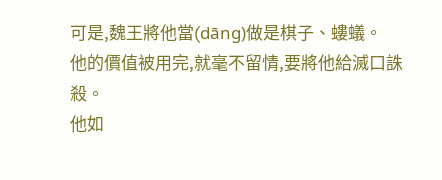可是,魏王將他當(dāng)做是棋子、螻蟻。
他的價值被用完,就毫不留情,要將他給滅口誅殺。
他如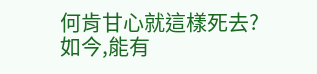何肯甘心就這樣死去?
如今,能有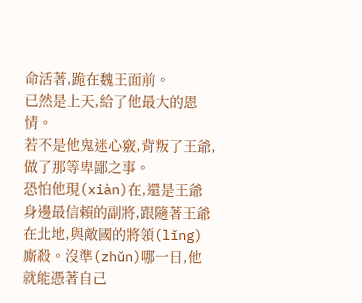命活著,跪在魏王面前。
已然是上天,給了他最大的恩情。
若不是他鬼迷心竅,背叛了王爺,做了那等卑鄙之事。
恐怕他現(xiàn)在,還是王爺身邊最信賴的副將,跟隨著王爺在北地,與敵國的將領(lǐng)廝殺。沒準(zhǔn)哪一日,他就能憑著自己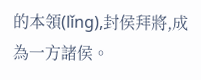的本領(lǐng),封侯拜將,成為一方諸侯。